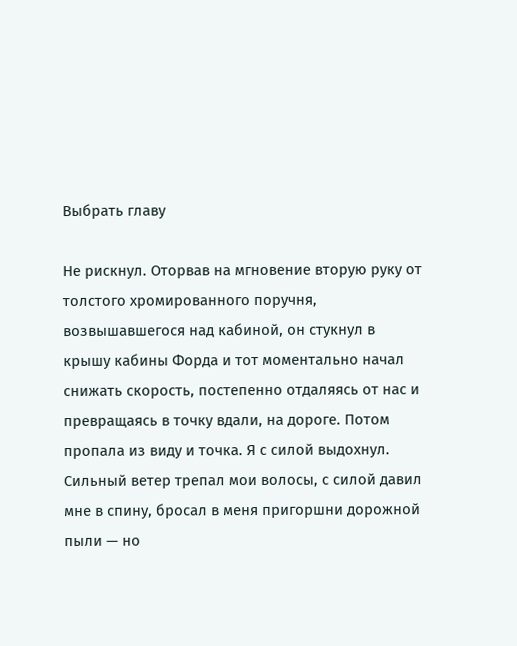Выбрать главу

Не рискнул. Оторвав на мгновение вторую руку от толстого хромированного поручня, возвышавшегося над кабиной, он стукнул в крышу кабины Форда и тот моментально начал снижать скорость, постепенно отдаляясь от нас и превращаясь в точку вдали, на дороге. Потом пропала из виду и точка. Я с силой выдохнул. Сильный ветер трепал мои волосы, с силой давил мне в спину, бросал в меня пригоршни дорожной пыли — но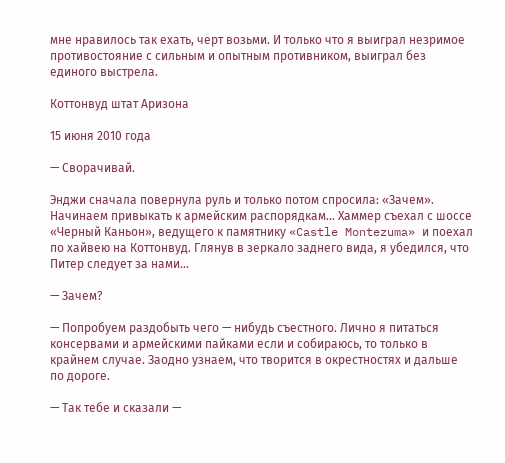мне нравилось так ехать, черт возьми. И только что я выиграл незримое противостояние с сильным и опытным противником, выиграл без единого выстрела.

Коттонвуд штат Аризона

15 июня 2010 года

— Сворачивай.

Энджи сначала повернула руль и только потом спросила: «Зачем». Начинаем привыкать к армейским распорядкам… Хаммер съехал с шоссе «Черный Каньон», ведущего к памятнику «Castle Montezuma» и поехал по хайвею на Коттонвуд. Глянув в зеркало заднего вида, я убедился, что Питер следует за нами…

— Зачем?

— Попробуем раздобыть чего — нибудь съестного. Лично я питаться консервами и армейскими пайками если и собираюсь, то только в крайнем случае. Заодно узнаем, что творится в окрестностях и дальше по дороге.

— Так тебе и сказали —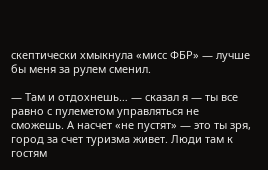скептически хмыкнула «мисс ФБР» — лучше бы меня за рулем сменил.

— Там и отдохнешь… — сказал я — ты все равно с пулеметом управляться не сможешь. А насчет «не пустят» — это ты зря, город за счет туризма живет. Люди там к гостям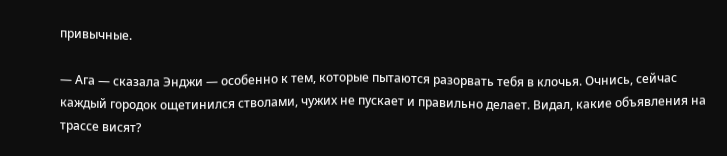привычные.

— Ага — сказала Энджи — особенно к тем, которые пытаются разорвать тебя в клочья. Очнись, сейчас каждый городок ощетинился стволами, чужих не пускает и правильно делает. Видал, какие объявления на трассе висят?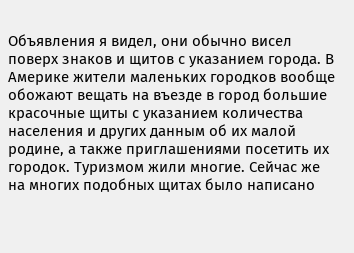Объявления я видел, они обычно висел поверх знаков и щитов с указанием города. В Америке жители маленьких городков вообще обожают вещать на въезде в город большие красочные щиты с указанием количества населения и других данным об их малой родине, а также приглашениями посетить их городок. Туризмом жили многие. Сейчас же на многих подобных щитах было написано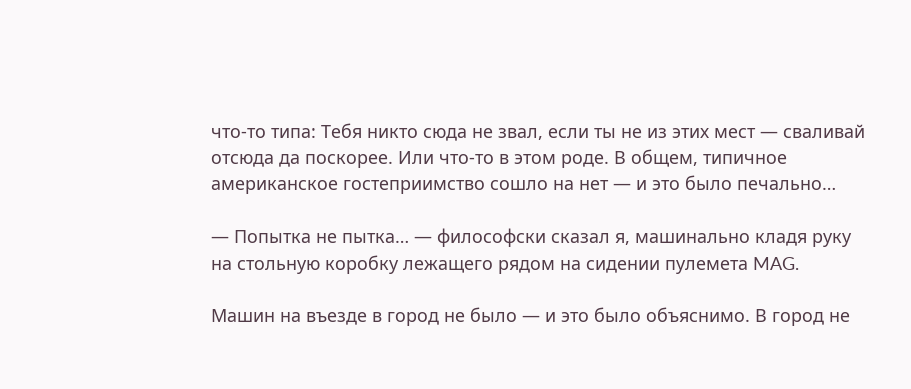что-то типа: Тебя никто сюда не звал, если ты не из этих мест — сваливай отсюда да поскорее. Или что-то в этом роде. В общем, типичное американское гостеприимство сошло на нет — и это было печально…

— Попытка не пытка… — философски сказал я, машинально кладя руку на стольную коробку лежащего рядом на сидении пулемета MAG.

Машин на въезде в город не было — и это было объяснимо. В город не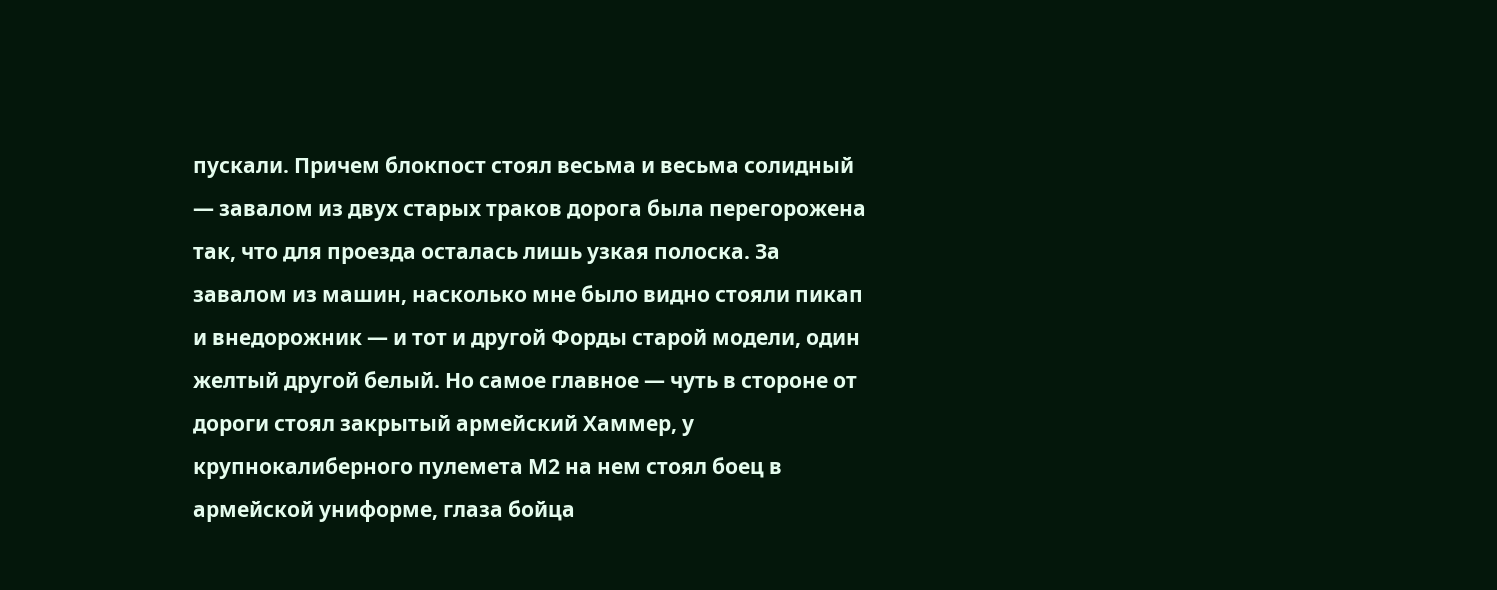пускали. Причем блокпост стоял весьма и весьма солидный — завалом из двух старых траков дорога была перегорожена так, что для проезда осталась лишь узкая полоска. За завалом из машин, насколько мне было видно стояли пикап и внедорожник — и тот и другой Форды старой модели, один желтый другой белый. Но самое главное — чуть в стороне от дороги стоял закрытый армейский Хаммер, у крупнокалиберного пулемета М2 на нем стоял боец в армейской униформе, глаза бойца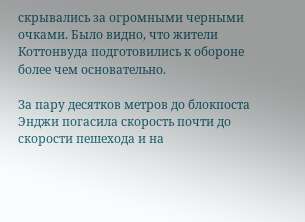скрывались за огромными черными очками. Было видно, что жители Коттонвуда подготовились к обороне более чем основательно.

За пару десятков метров до блокпоста Энджи погасила скорость почти до скорости пешехода и на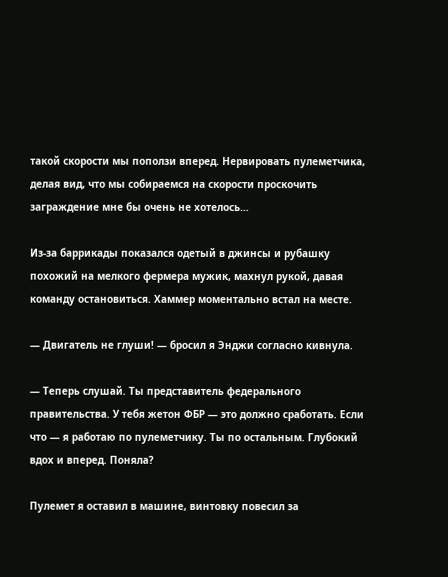такой скорости мы поползи вперед. Нервировать пулеметчика, делая вид, что мы собираемся на скорости проскочить заграждение мне бы очень не хотелось…

Из-за баррикады показался одетый в джинсы и рубашку похожий на мелкого фермера мужик, махнул рукой, давая команду остановиться. Хаммер моментально встал на месте.

— Двигатель не глуши! — бросил я Энджи согласно кивнула.

— Теперь слушай. Ты представитель федерального правительства. У тебя жетон ФБР — это должно сработать. Если что — я работаю по пулеметчику. Ты по остальным. Глубокий вдох и вперед. Поняла?

Пулемет я оставил в машине, винтовку повесил за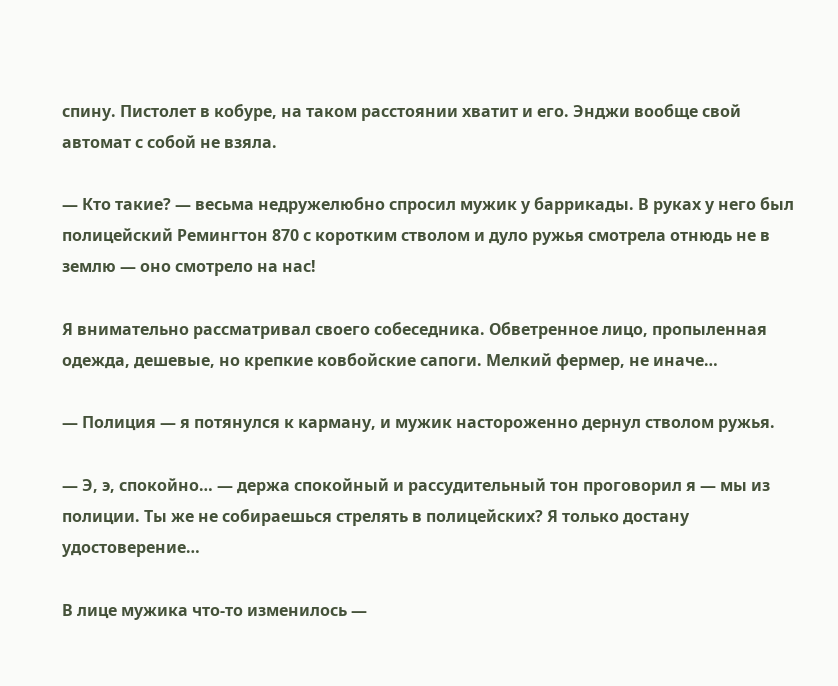спину. Пистолет в кобуре, на таком расстоянии хватит и его. Энджи вообще свой автомат с собой не взяла.

— Кто такие? — весьма недружелюбно спросил мужик у баррикады. В руках у него был полицейский Ремингтон 870 с коротким стволом и дуло ружья смотрела отнюдь не в землю — оно смотрело на нас!

Я внимательно рассматривал своего собеседника. Обветренное лицо, пропыленная одежда, дешевые, но крепкие ковбойские сапоги. Мелкий фермер, не иначе…

— Полиция — я потянулся к карману, и мужик настороженно дернул стволом ружья.

— Э, э, спокойно… — держа спокойный и рассудительный тон проговорил я — мы из полиции. Ты же не собираешься стрелять в полицейских? Я только достану удостоверение…

В лице мужика что-то изменилось —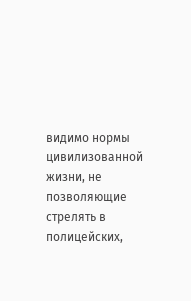видимо нормы цивилизованной жизни, не позволяющие стрелять в полицейских,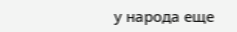у народа еще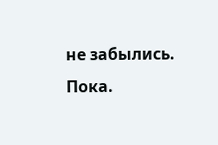не забылись. Пока.